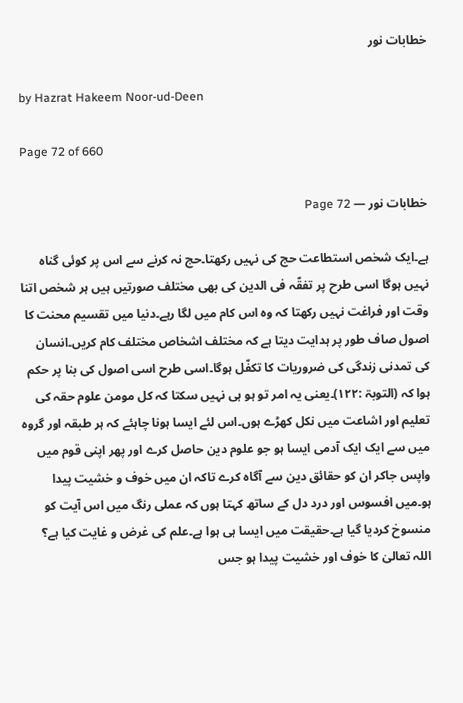خطابات نور

by Hazrat Hakeem Noor-ud-Deen

Page 72 of 660

خطابات نور — Page 72

ہے۔ایک شخص استطاعت حج کی نہیں رکھتا۔حج نہ کرنے سے اس پر کوئی گناہ نہیں ہوگا اسی طرح پر تفقّہ فی الدین کی بھی مختلف صورتیں ہیں ہر شخص اتنا وقت اور فراغت نہیں رکھتا کہ وہ اس کام میں لگا رہے۔دنیا میں تقسیم محنت کا اصول صاف طور پر ہدایت دیتا ہے کہ مختلف اشخاص مختلف کام کریں۔انسان کی تمدنی زندگی کی ضروریات کا تکفّل ہوگا۔اسی طرح اسی اصول کی بنا پر حکم ہوا کہ (التوبۃ :۱۲۲)۔یعنی یہ امر تو ہو ہی نہیں سکتا کہ کل مومن علوم حقہ کی تعلیم اور اشاعت میں نکل کھڑے ہوں۔اس لئے ایسا ہونا چاہئے کہ ہر طبقہ اور گروہ میں سے ایک ایک آدمی ایسا ہو جو علوم دین حاصل کرے اور پھر اپنی قوم میں واپس جاکر ان کو حقائق دین سے آگاہ کرے تاکہ ان میں خوف و خشیت پیدا ہو۔میں افسوس اور درد دل کے ساتھ کہتا ہوں کہ عملی رنگ میں اس آیت کو منسوخ کردیا گیا ہے۔حقیقت میں ایسا ہی ہوا ہے۔علم کی غرض و غایت کیا ہے؟ اللہ تعالیٰ کا خوف اور خشیت پیدا ہو جس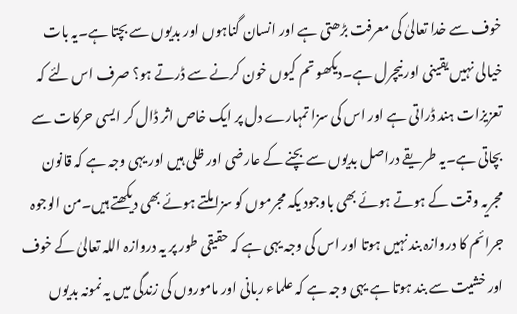خوف سے خدا تعالیٰ کی معرفت بڑھتی ہے اور انسان گناہوں اور بدیوں سے بچتا ہے۔یہ بات خیالی نہیں یقینی اور نیچرل ہے۔دیکھو تم کیوں خون کرنے سے ڈرتے ہو؟ صرف اس لئے کہ تعزیزات ہند ڈراتی ہے اور اس کی سزا تمہارے دل پر ایک خاص اثر ڈال کر ایسی حرکات سے بچاتی ہے۔یہ طریقے دراصل بدیوں سے بچنے کے عارضی اور ظلی ہیں اور یہی وجہ ہے کہ قانون مجریہ وقت کے ہوتے ہوئے بھی باوجود یکہ مجرموں کو سزا ملتے ہوئے بھی دیکھتے ہیں۔من الوجوہ جرائم کا دروازہ بند نہیں ہوتا اور اس کی وجہ یہی ہے کہ حقیقی طور پر یہ دروازہ اللہ تعالیٰ کے خوف اور خشیت سے بند ہوتا ہے یہی وجہ ہے کہ علماء ربانی اور ماموروں کی زندگی میں یہ نمونہ بدیوں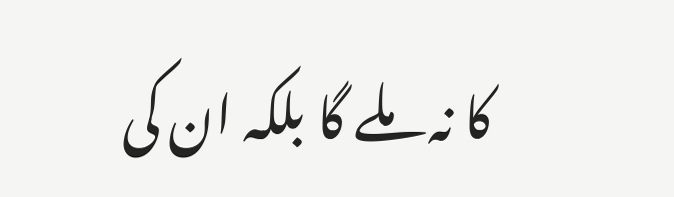کا نہ ملے گا بلکہ ان کی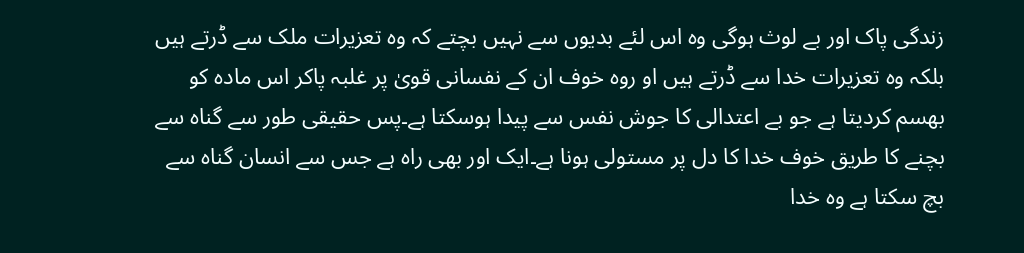زندگی پاک اور بے لوث ہوگی وہ اس لئے بدیوں سے نہیں بچتے کہ وہ تعزیرات ملک سے ڈرتے ہیں بلکہ وہ تعزیرات خدا سے ڈرتے ہیں او روہ خوف ان کے نفسانی قویٰ پر غلبہ پاکر اس مادہ کو بھسم کردیتا ہے جو بے اعتدالی کا جوش نفس سے پیدا ہوسکتا ہے۔پس حقیقی طور سے گناہ سے بچنے کا طریق خوف خدا کا دل پر مستولی ہونا ہے۔ایک اور بھی راہ ہے جس سے انسان گناہ سے بچ سکتا ہے وہ خدا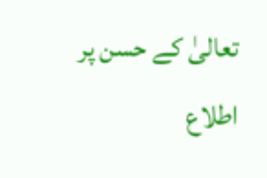تعالیٰ کے حسن پر اطلاع